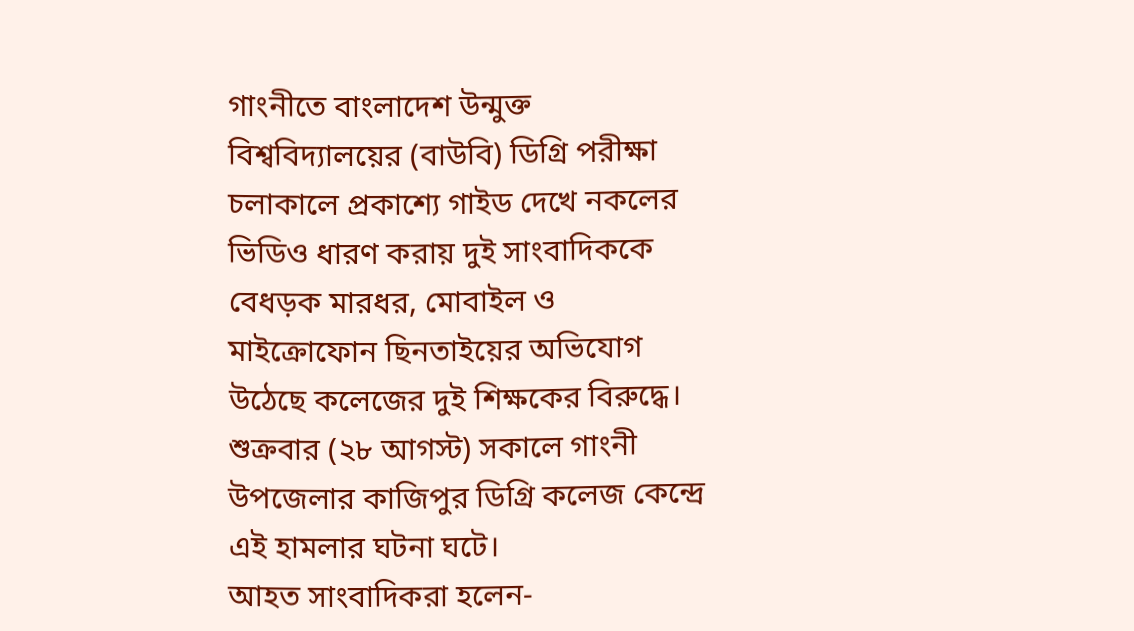গাংনীতে বাংলাদেশ উন্মুক্ত বিশ্ববিদ্যালয়ের (বাউবি) ডিগ্রি পরীক্ষা চলাকালে প্রকাশ্যে গাইড দেখে নকলের ভিডিও ধারণ করায় দুই সাংবাদিককে বেধড়ক মারধর, মোবাইল ও মাইক্রোফোন ছিনতাইয়ের অভিযোগ উঠেছে কলেজের দুই শিক্ষকের বিরুদ্ধে। শুক্রবার (২৮ আগস্ট) সকালে গাংনী উপজেলার কাজিপুর ডিগ্রি কলেজ কেন্দ্রে এই হামলার ঘটনা ঘটে।
আহত সাংবাদিকরা হলেন-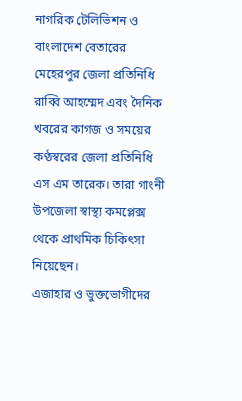নাগরিক টেলিভিশন ও বাংলাদেশ বেতারের মেহেরপুর জেলা প্রতিনিধি রাব্বি আহম্মেদ এবং দৈনিক খবরের কাগজ ও সময়ের কণ্ঠস্বরের জেলা প্রতিনিধি এস এম তারেক। তারা গাংনী উপজেলা স্বাস্থ্য কমপ্লেক্স থেকে প্রাথমিক চিকিৎসা নিয়েছেন।
এজাহার ও ভুক্তভোগীদের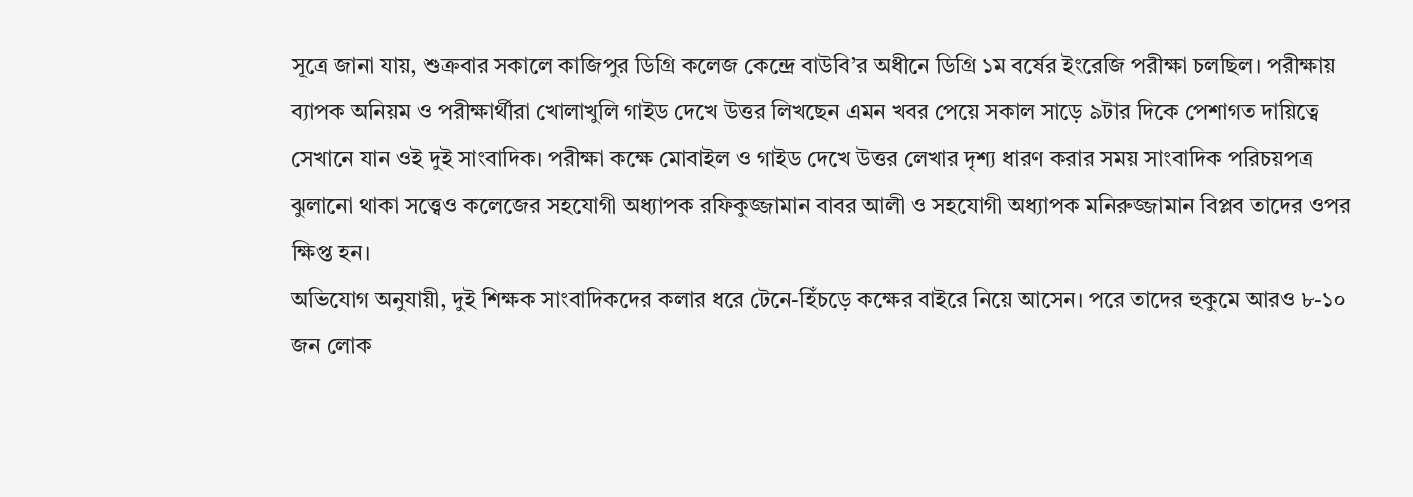সূত্রে জানা যায়, শুক্রবার সকালে কাজিপুর ডিগ্রি কলেজ কেন্দ্রে বাউবি’র অধীনে ডিগ্রি ১ম বর্ষের ইংরেজি পরীক্ষা চলছিল। পরীক্ষায় ব্যাপক অনিয়ম ও পরীক্ষার্থীরা খোলাখুলি গাইড দেখে উত্তর লিখছেন এমন খবর পেয়ে সকাল সাড়ে ৯টার দিকে পেশাগত দায়িত্বে সেখানে যান ওই দুই সাংবাদিক। পরীক্ষা কক্ষে মোবাইল ও গাইড দেখে উত্তর লেখার দৃশ্য ধারণ করার সময় সাংবাদিক পরিচয়পত্র ঝুলানো থাকা সত্ত্বেও কলেজের সহযোগী অধ্যাপক রফিকুজ্জামান বাবর আলী ও সহযোগী অধ্যাপক মনিরুজ্জামান বিপ্লব তাদের ওপর ক্ষিপ্ত হন।
অভিযোগ অনুযায়ী, দুই শিক্ষক সাংবাদিকদের কলার ধরে টেনে-হিঁচড়ে কক্ষের বাইরে নিয়ে আসেন। পরে তাদের হুকুমে আরও ৮-১০ জন লোক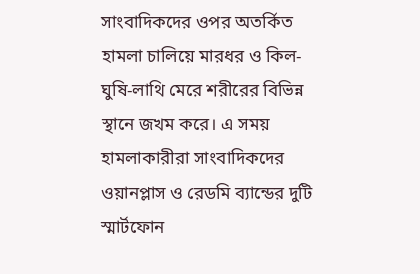সাংবাদিকদের ওপর অতর্কিত হামলা চালিয়ে মারধর ও কিল-ঘুষি-লাথি মেরে শরীরের বিভিন্ন স্থানে জখম করে। এ সময় হামলাকারীরা সাংবাদিকদের ওয়ানপ্লাস ও রেডমি ব্যান্ডের দুটি স্মার্টফোন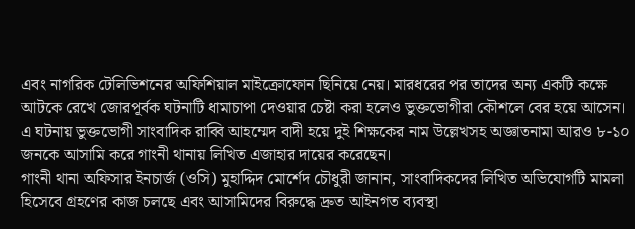এবং নাগরিক টেলিভিশনের অফিশিয়াল মাইক্রোফোন ছিনিয়ে নেয়। মারধরের পর তাদের অন্য একটি কক্ষে আটকে রেখে জোরপূর্বক ঘটনাটি ধামাচাপা দেওয়ার চেষ্টা করা হলেও ভুক্তভোগীরা কৌশলে বের হয়ে আসেন।
এ ঘটনায় ভুক্তভোগী সাংবাদিক রাব্বি আহম্মেদ বাদী হয়ে দুই শিক্ষকের নাম উল্লেখসহ অজ্ঞাতনামা আরও ৮-১০ জনকে আসামি করে গাংনী থানায় লিখিত এজাহার দায়ের করেছেন।
গাংনী থানা অফিসার ইনচার্জ (ওসি) মুহাদ্দিদ মোর্শেদ চৌধুরী জানান, সাংবাদিকদের লিখিত অভিযোগটি মামলা হিসেবে গ্রহণের কাজ চলছে এবং আসামিদের বিরুদ্ধে দ্রুত আইনগত ব্যবস্থা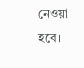নেওয়া হবে।